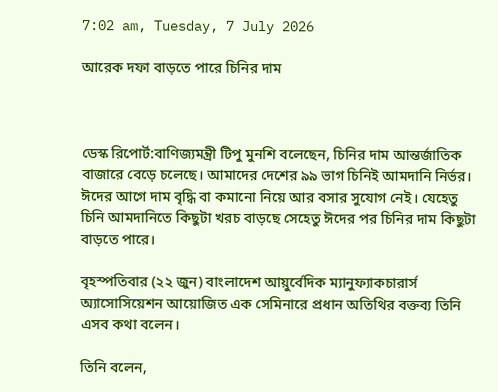7:02 am, Tuesday, 7 July 2026

আরেক দফা বাড়তে পারে চিনির দাম



ডেস্ক রিপোর্ট:বাণিজ্যমন্ত্রী টিপু মুনশি বলেছেন, চিনির দাম আন্তর্জাতিক বাজারে বেড়ে চলেছে। আমাদের দেশের ৯৯ ভাগ চিনিই আমদানি নির্ভর। ঈদের আগে দাম বৃদ্ধি বা কমানো নিয়ে আর বসার সুযোগ নেই। যেহেতু চিনি আমদানিতে কিছুটা খরচ বাড়ছে সেহেতু ঈদের পর চিনির দাম কিছুটা বাড়তে পারে।

বৃহস্পতিবার (২২ জুন) বাংলাদেশ আয়ুর্বেদিক ম্যানুফ্যাকচারার্স অ্যাসোসিয়েশন আয়োজিত এক সেমিনারে প্রধান অতিথির বক্তব্য তিনি এসব কথা বলেন।

তিনি বলেন,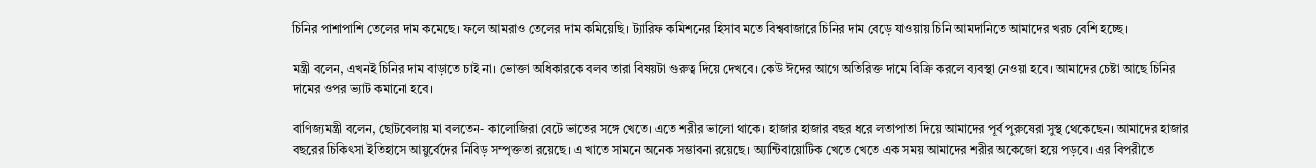চিনির পাশাপাশি তেলের দাম কমেছে। ফলে আমরাও তেলের দাম কমিয়েছি। ট্যারিফ কমিশনের হিসাব মতে বিশ্ববাজারে চিনির দাম বেড়ে যাওয়ায় চিনি আমদানিতে আমাদের খরচ বেশি হচ্ছে।

মন্ত্রী বলেন, এখনই চিনির দাম বাড়াতে চাই না। ভোক্তা অধিকারকে বলব তারা বিষয়টা গুরুত্ব দিয়ে দেখবে। কেউ ঈদের আগে অতিরিক্ত দামে বিক্রি করলে ব্যবস্থা নেওয়া হবে। আমাদের চেষ্টা আছে চিনির দামের ওপর ভ্যাট কমানো হবে।

বাণিজ্যমন্ত্রী বলেন, ছোটবেলায় মা বলতেন- কালোজিরা বেটে ভাতের সঙ্গে খেতে। এতে শরীর ভালো থাকে। হাজার হাজার বছর ধরে লতাপাতা দিয়ে আমাদের পূর্ব পুরুষেরা সুস্থ থেকেছেন। আমাদের হাজার বছরের চিকিৎসা ইতিহাসে আয়ুর্বেদের নিবিড় সম্পৃক্ততা রয়েছে। এ খাতে সামনে অনেক সম্ভাবনা রয়েছে। অ্যান্টিবায়োটিক খেতে খেতে এক সময় আমাদের শরীর অকেজো হয়ে পড়বে। এর বিপরীতে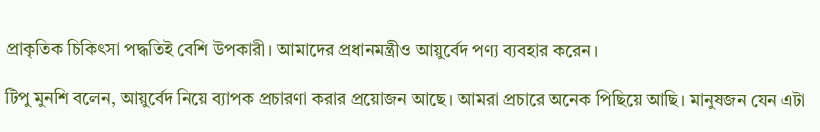প্রাকৃতিক চিকিৎসা পদ্ধতিই বেশি উপকারী। আমাদের প্রধানমন্ত্রীও আয়ুর্বেদ পণ্য ব্যবহার করেন।

টিপু মুনশি বলেন, আয়ুর্বেদ নিয়ে ব্যাপক প্রচারণা করার প্রয়োজন আছে। আমরা প্রচারে অনেক পিছিয়ে আছি। মানুষজন যেন এটা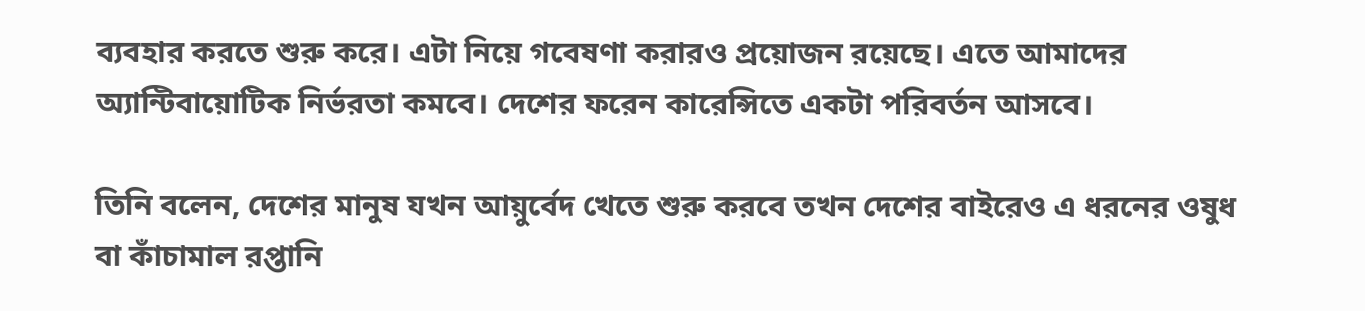ব্যবহার করতে শুরু করে। এটা নিয়ে গবেষণা করারও প্রয়োজন রয়েছে। এতে আমাদের অ্যান্টিবায়োটিক নির্ভরতা কমবে। দেশের ফরেন কারেন্সিতে একটা পরিবর্তন আসবে।

তিনি বলেন, দেশের মানুষ যখন আয়ুর্বেদ খেতে শুরু করবে তখন দেশের বাইরেও এ ধরনের ওষুধ বা কাঁচামাল রপ্তানি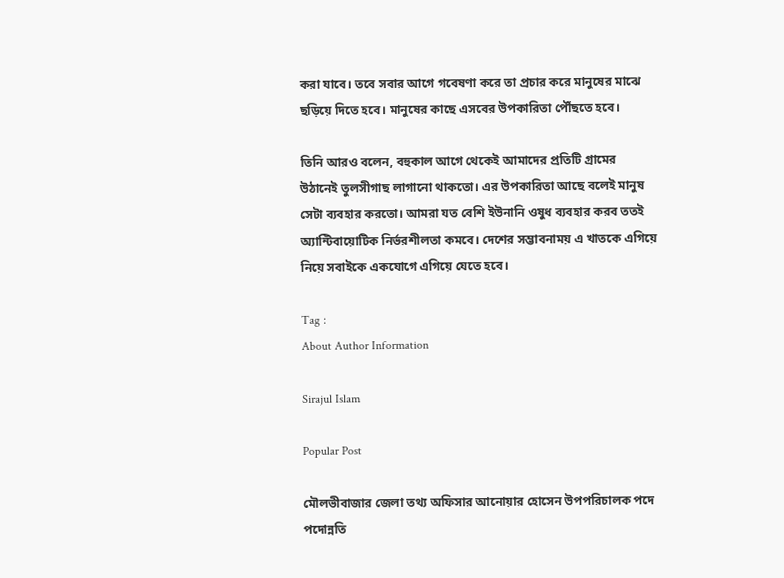করা যাবে। তবে সবার আগে গবেষণা করে তা প্রচার করে মানুষের মাঝে ছড়িয়ে দিতে হবে। মানুষের কাছে এসবের উপকারিতা পৌঁছতে হবে।

তিনি আরও বলেন, বহুকাল আগে থেকেই আমাদের প্রতিটি গ্রামের উঠানেই তুলসীগাছ লাগানো থাকতো। এর উপকারিতা আছে বলেই মানুষ সেটা ব্যবহার করতো। আমরা যত বেশি ইউনানি ওষুধ ব্যবহার করব ততই অ্যান্টিবায়োটিক নির্ভরশীলতা কমবে। দেশের সম্ভাবনাময় এ খাতকে এগিয়ে নিয়ে সবাইকে একযোগে এগিয়ে যেতে হবে।

Tag :
About Author Information

Sirajul Islam

Popular Post

মৌলভীবাজার জেলা তথ্য অফিসার আনোয়ার হোসেন উপপরিচালক পদে পদোন্নতি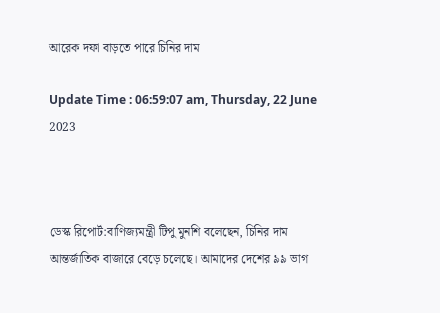আরেক দফা বাড়তে পারে চিনির দাম

Update Time : 06:59:07 am, Thursday, 22 June 2023



ডেস্ক রিপোর্ট:বাণিজ্যমন্ত্রী টিপু মুনশি বলেছেন, চিনির দাম আন্তর্জাতিক বাজারে বেড়ে চলেছে। আমাদের দেশের ৯৯ ভাগ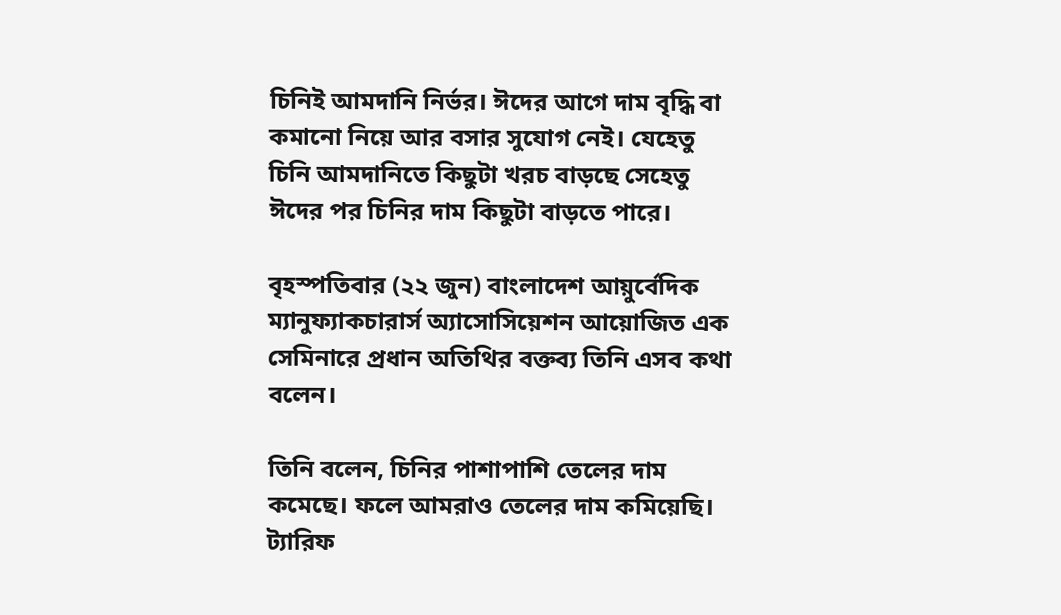চিনিই আমদানি নির্ভর। ঈদের আগে দাম বৃদ্ধি বা কমানো নিয়ে আর বসার সুযোগ নেই। যেহেতু চিনি আমদানিতে কিছুটা খরচ বাড়ছে সেহেতু ঈদের পর চিনির দাম কিছুটা বাড়তে পারে।

বৃহস্পতিবার (২২ জুন) বাংলাদেশ আয়ুর্বেদিক ম্যানুফ্যাকচারার্স অ্যাসোসিয়েশন আয়োজিত এক সেমিনারে প্রধান অতিথির বক্তব্য তিনি এসব কথা বলেন।

তিনি বলেন, চিনির পাশাপাশি তেলের দাম কমেছে। ফলে আমরাও তেলের দাম কমিয়েছি। ট্যারিফ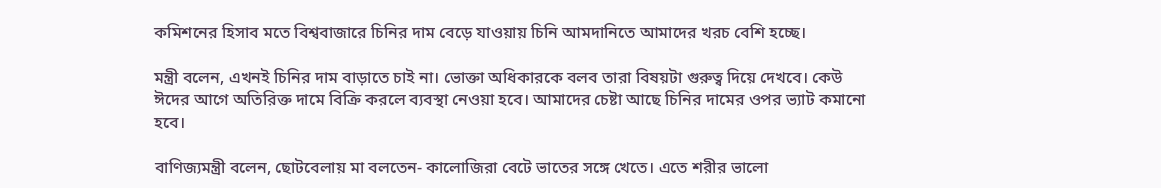কমিশনের হিসাব মতে বিশ্ববাজারে চিনির দাম বেড়ে যাওয়ায় চিনি আমদানিতে আমাদের খরচ বেশি হচ্ছে।

মন্ত্রী বলেন, এখনই চিনির দাম বাড়াতে চাই না। ভোক্তা অধিকারকে বলব তারা বিষয়টা গুরুত্ব দিয়ে দেখবে। কেউ ঈদের আগে অতিরিক্ত দামে বিক্রি করলে ব্যবস্থা নেওয়া হবে। আমাদের চেষ্টা আছে চিনির দামের ওপর ভ্যাট কমানো হবে।

বাণিজ্যমন্ত্রী বলেন, ছোটবেলায় মা বলতেন- কালোজিরা বেটে ভাতের সঙ্গে খেতে। এতে শরীর ভালো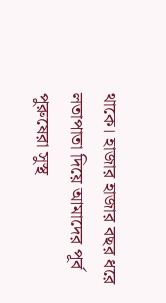থাকে। হাজার হাজার বছর ধরে লতাপাতা দিয়ে আমাদের পূর্ব পুরুষেরা সুস্থ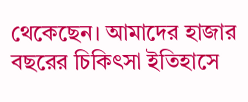থেকেছেন। আমাদের হাজার বছরের চিকিৎসা ইতিহাসে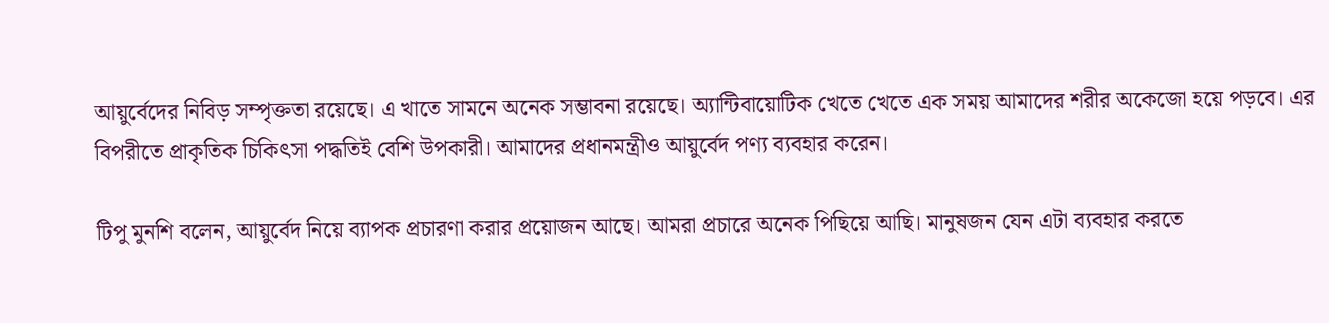আয়ুর্বেদের নিবিড় সম্পৃক্ততা রয়েছে। এ খাতে সামনে অনেক সম্ভাবনা রয়েছে। অ্যান্টিবায়োটিক খেতে খেতে এক সময় আমাদের শরীর অকেজো হয়ে পড়বে। এর বিপরীতে প্রাকৃতিক চিকিৎসা পদ্ধতিই বেশি উপকারী। আমাদের প্রধানমন্ত্রীও আয়ুর্বেদ পণ্য ব্যবহার করেন।

টিপু মুনশি বলেন, আয়ুর্বেদ নিয়ে ব্যাপক প্রচারণা করার প্রয়োজন আছে। আমরা প্রচারে অনেক পিছিয়ে আছি। মানুষজন যেন এটা ব্যবহার করতে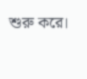শুরু করে।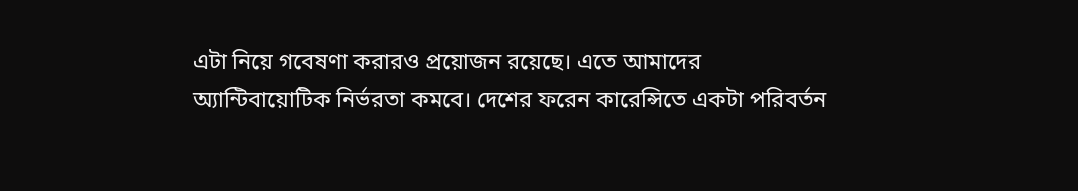এটা নিয়ে গবেষণা করারও প্রয়োজন রয়েছে। এতে আমাদের অ্যান্টিবায়োটিক নির্ভরতা কমবে। দেশের ফরেন কারেন্সিতে একটা পরিবর্তন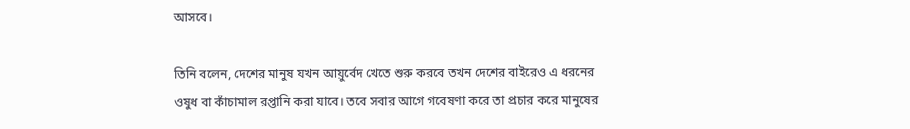আসবে।

তিনি বলেন, দেশের মানুষ যখন আয়ুর্বেদ খেতে শুরু করবে তখন দেশের বাইরেও এ ধরনের ওষুধ বা কাঁচামাল রপ্তানি করা যাবে। তবে সবার আগে গবেষণা করে তা প্রচার করে মানুষের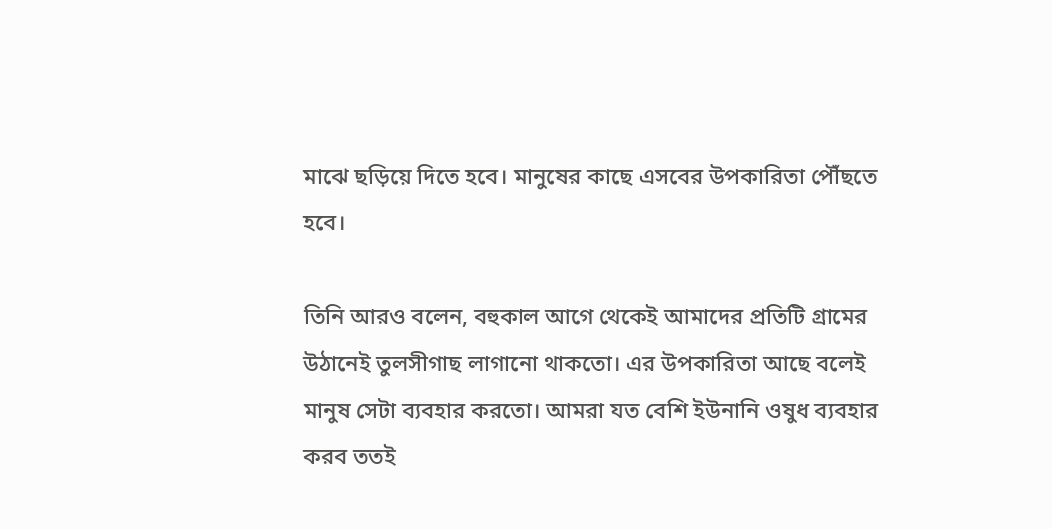মাঝে ছড়িয়ে দিতে হবে। মানুষের কাছে এসবের উপকারিতা পৌঁছতে হবে।

তিনি আরও বলেন, বহুকাল আগে থেকেই আমাদের প্রতিটি গ্রামের উঠানেই তুলসীগাছ লাগানো থাকতো। এর উপকারিতা আছে বলেই মানুষ সেটা ব্যবহার করতো। আমরা যত বেশি ইউনানি ওষুধ ব্যবহার করব ততই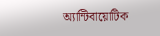অ্যান্টিবায়োটিক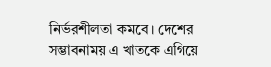নির্ভরশীলতা কমবে। দেশের সম্ভাবনাময় এ খাতকে এগিয়ে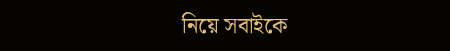নিয়ে সবাইকে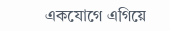একযোগে এগিয়ে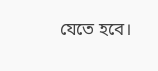যেতে হবে।